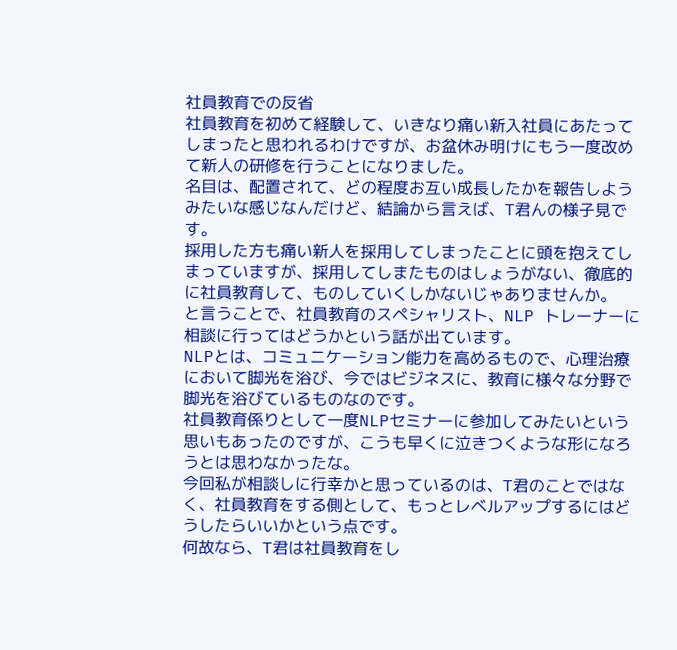社員教育での反省
社員教育を初めて経験して、いきなり痛い新入社員にあたってしまったと思われるわけですが、お盆休み明けにもう一度改めて新人の研修を行うことになりました。
名目は、配置されて、どの程度お互い成長したかを報告しようみたいな感じなんだけど、結論から言えば、T君んの様子見です。
採用した方も痛い新人を採用してしまったことに頭を抱えてしまっていますが、採用してしまたものはしょうがない、徹底的に社員教育して、ものしていくしかないじゃありませんか。
と言うことで、社員教育のスペシャリスト、NLP トレーナーに相談に行ってはどうかという話が出ています。
NLPとは、コミュニケーション能力を高めるもので、心理治療において脚光を浴び、今ではビジネスに、教育に様々な分野で脚光を浴びているものなのです。
社員教育係りとして一度NLPセミナーに参加してみたいという思いもあったのですが、こうも早くに泣きつくような形になろうとは思わなかったな。
今回私が相談しに行幸かと思っているのは、T君のことではなく、社員教育をする側として、もっとレベルアップするにはどうしたらいいかという点です。
何故なら、T君は社員教育をし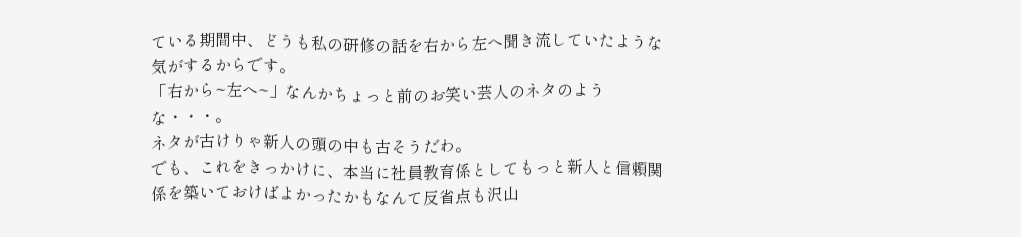ている期間中、どうも私の研修の話を右から左へ聞き流していたような気がするからです。
「右から~左へ~」なんかちょっと前のお笑い芸人のネタのような・・・。
ネタが古けりゃ新人の頭の中も古そうだわ。
でも、これをきっかけに、本当に社員教育係としてもっと新人と信頼関係を築いておけばよかったかもなんて反省点も沢山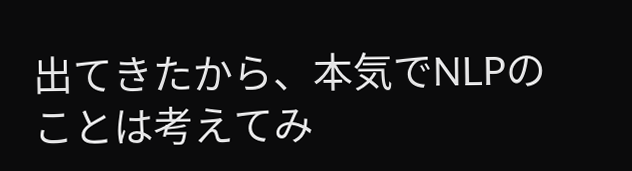出てきたから、本気でNLPのことは考えてみ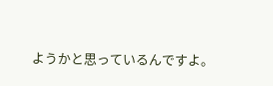ようかと思っているんですよ。